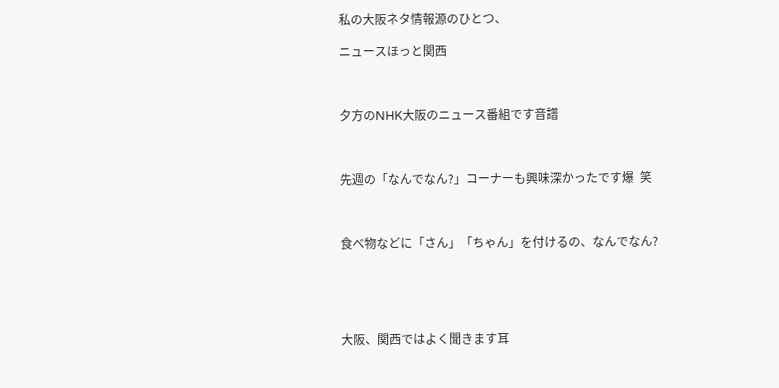私の大阪ネタ情報源のひとつ、

ニュースほっと関西



夕方のNHK大阪のニュース番組です音譜



先週の「なんでなん?」コーナーも興味深かったです爆  笑



食べ物などに「さん」「ちゃん」を付けるの、なんでなん?





大阪、関西ではよく聞きます耳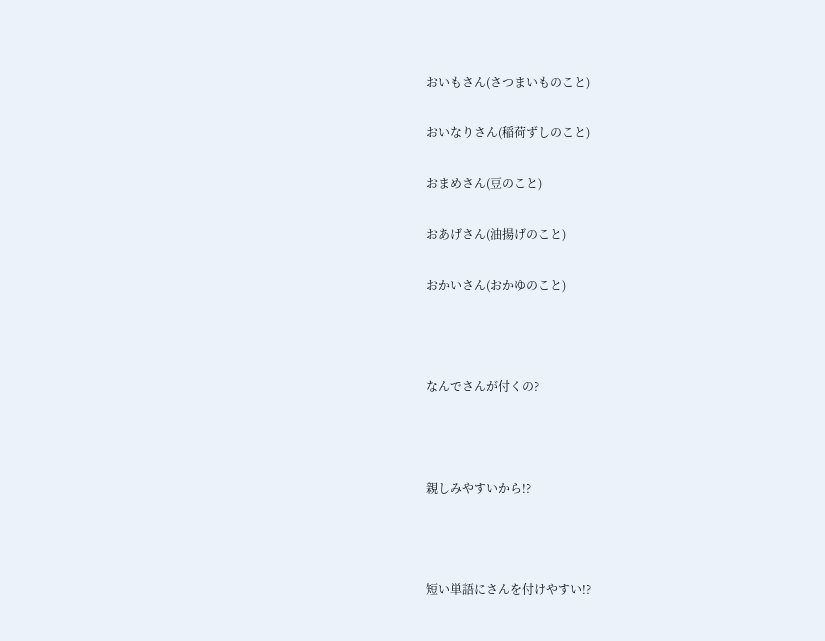おいもさん(さつまいものこと)

おいなりさん(稲荷ずしのこと)

おまめさん(豆のこと)

おあげさん(油揚げのこと)

おかいさん(おかゆのこと)



なんでさんが付くの?



親しみやすいから!?



短い単語にさんを付けやすい!?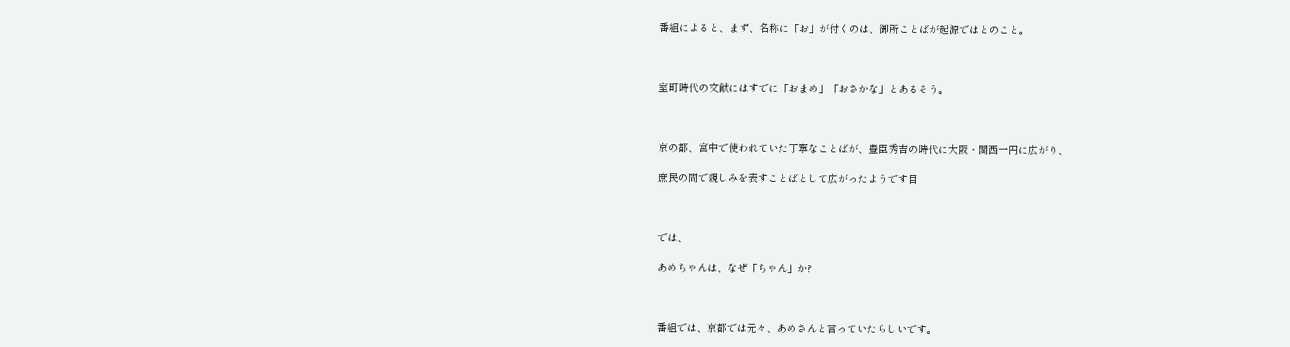番組によると、まず、名称に「お」が付くのは、御所ことばが起源ではとのこと。



室町時代の文献にはすでに「おまめ」「おさかな」とあるそう。



京の都、宮中で使われていた丁寧なことばが、豊臣秀吉の時代に大阪・関西一円に広がり、

庶民の間で親しみを表すことばとして広がったようです目



では、

あめちゃんは、なぜ「ちゃん」か?



番組では、京都では元々、あめさんと言っていたらしいです。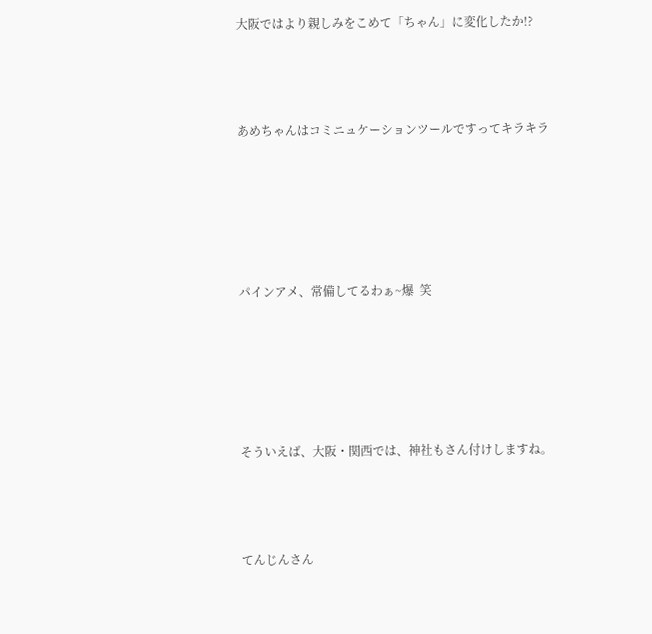大阪ではより親しみをこめて「ちゃん」に変化したか!?



あめちゃんはコミニュケーションツールですってキラキラ





パインアメ、常備してるわぁ~爆  笑





そういえば、大阪・関西では、神社もさん付けしますね。



てんじんさん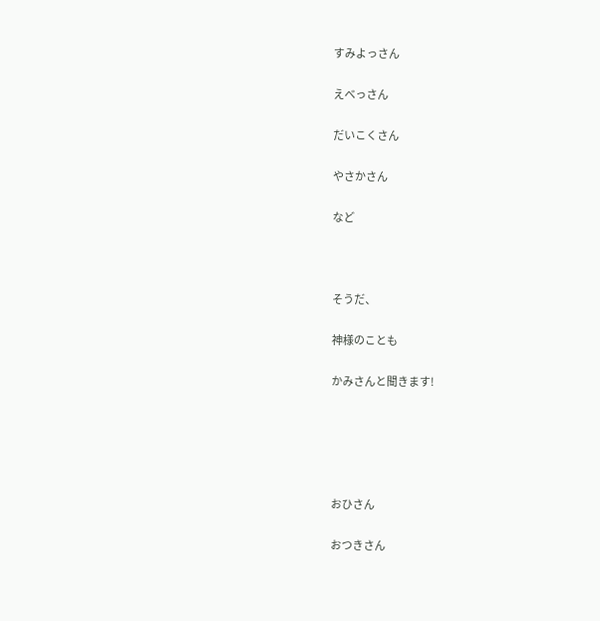すみよっさん

えべっさん

だいこくさん

やさかさん

など



そうだ、

神様のことも

かみさんと聞きます!





おひさん

おつきさん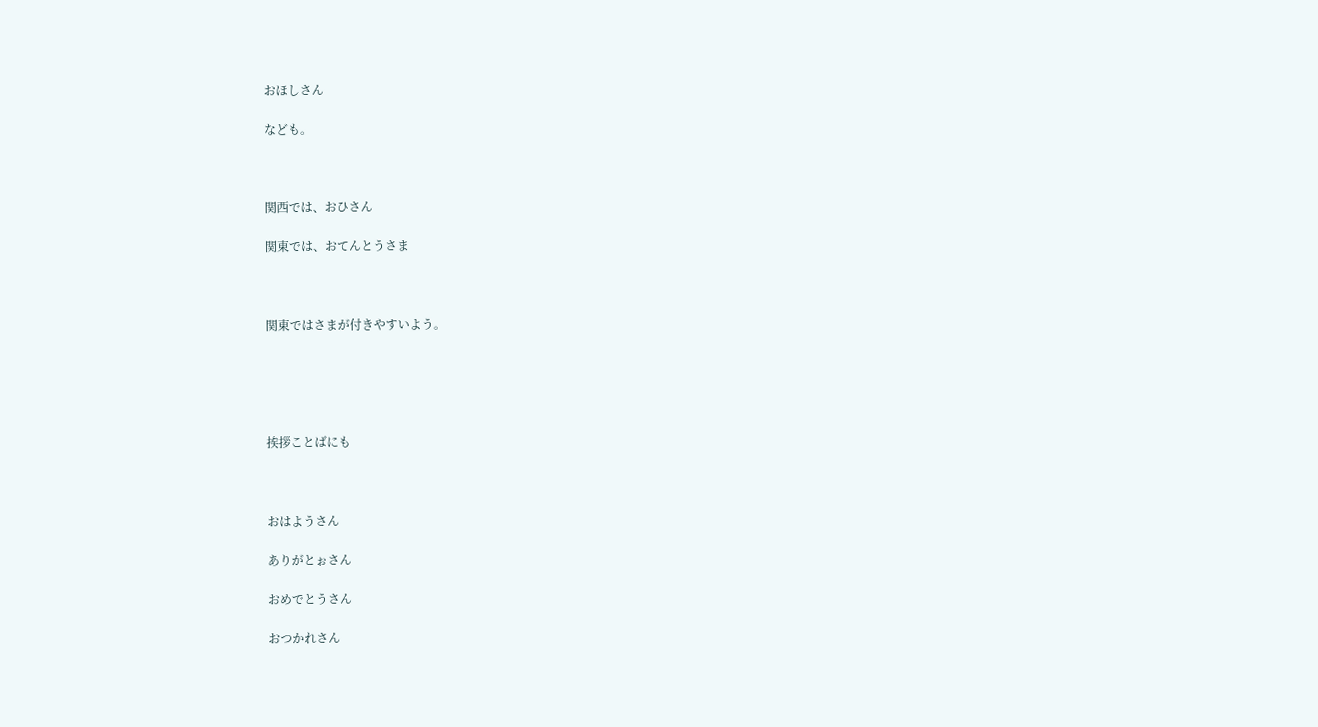おほしさん

なども。



関西では、おひさん

関東では、おてんとうさま



関東ではさまが付きやすいよう。





挨拶ことばにも



おはようさん

ありがとぉさん

おめでとうさん

おつかれさん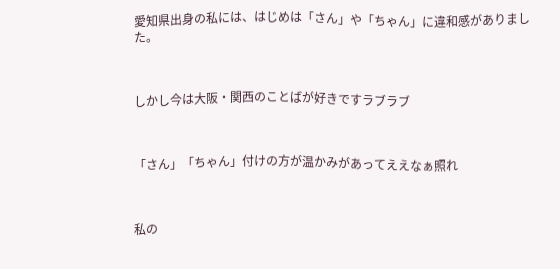愛知県出身の私には、はじめは「さん」や「ちゃん」に違和感がありました。



しかし今は大阪・関西のことばが好きですラブラブ



「さん」「ちゃん」付けの方が温かみがあってええなぁ照れ



私の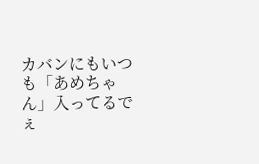カバンにもいつも「あめちゃん」入ってるでぇ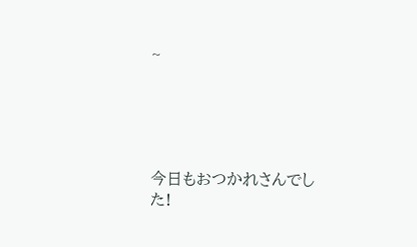~





今日もおつかれさんでした!